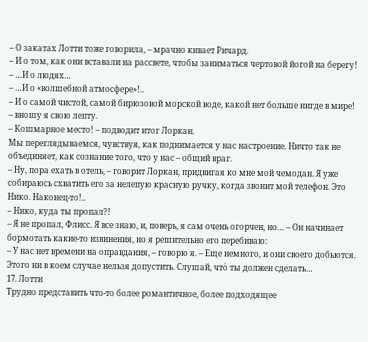– О закатах Лотти тоже говорила, – мрачно кивает Ричард.
– И о том, как они вставали на рассвете, чтобы заниматься чертовой йогой на берегу!
– …И о людях…
– …И о «волшебной атмосфере»!..
– И о самой чистой, самой бирюзовой морской воде, какой нет больше нигде в мире! – вношу я свою лепту.
– Кошмарное место! – подводит итог Лоркан.
Мы переглядываемся, чувствуя, как поднимается у нас настроение. Ничто так не объединяет, как сознание того, что у нас – общий враг.
– Ну, пора ехать в отель, – говорит Лоркан, придвигая ко мне мой чемодан. Я уже собираюсь схватить его за нелепую красную ручку, когда звонит мой телефон. Это Нико. Наконец-то!..
– Нико, куда ты пропал?!
– Я не пропал, Флисс. Я все знаю, и, поверь, я сам очень огорчен, но… – Он начинает бормотать какие-то извинения, но я решительно его перебиваю:
– У нас нет времени на оправдания, – говорю я. – Еще немного, и они своего добьются. Этого ни в коем случае нельзя допустить. Слушай, что́ ты должен сделать…
17. Лотти
Трудно представить что-то более романтичное, более подходящее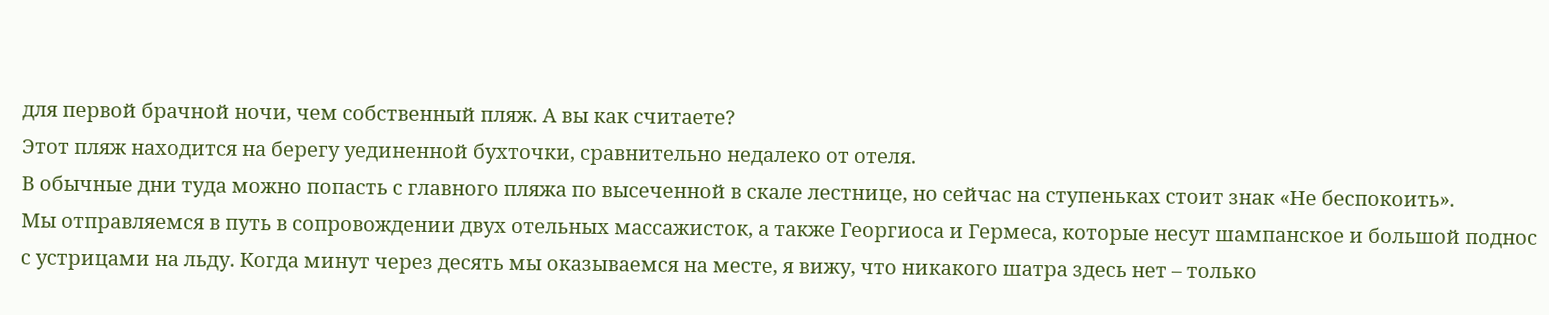для первой брачной ночи, чем собственный пляж. А вы как считаете?
Этот пляж находится на берегу уединенной бухточки, сравнительно недалеко от отеля.
В обычные дни туда можно попасть с главного пляжа по высеченной в скале лестнице, но сейчас на ступеньках стоит знак «Не беспокоить».
Мы отправляемся в путь в сопровождении двух отельных массажисток, а также Георгиоса и Гермеса, которые несут шампанское и большой поднос с устрицами на льду. Когда минут через десять мы оказываемся на месте, я вижу, что никакого шатра здесь нет – только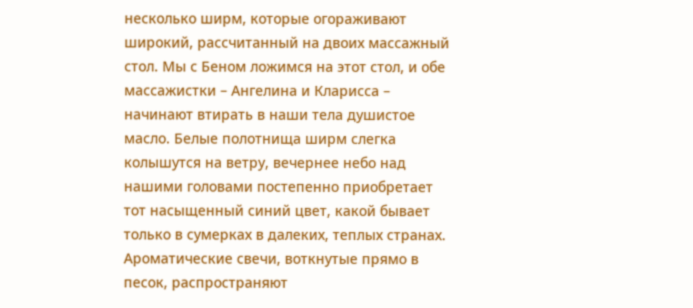несколько ширм, которые огораживают широкий, рассчитанный на двоих массажный стол. Мы с Беном ложимся на этот стол, и обе массажистки – Ангелина и Кларисса – начинают втирать в наши тела душистое масло. Белые полотнища ширм слегка колышутся на ветру, вечернее небо над нашими головами постепенно приобретает тот насыщенный синий цвет, какой бывает только в сумерках в далеких, теплых странах. Ароматические свечи, воткнутые прямо в песок, распространяют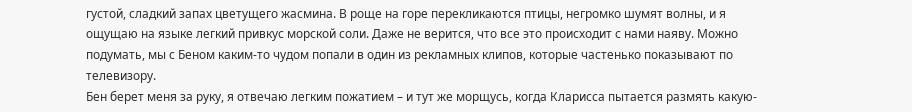густой, сладкий запах цветущего жасмина. В роще на горе перекликаются птицы, негромко шумят волны, и я ощущаю на языке легкий привкус морской соли. Даже не верится, что все это происходит с нами наяву. Можно подумать, мы с Беном каким-то чудом попали в один из рекламных клипов, которые частенько показывают по телевизору.
Бен берет меня за руку, я отвечаю легким пожатием – и тут же морщусь, когда Кларисса пытается размять какую-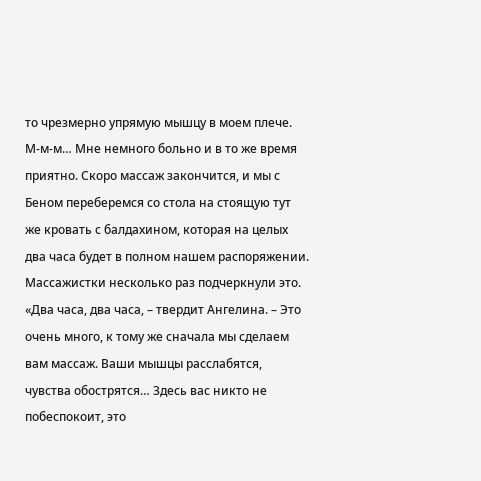то чрезмерно упрямую мышцу в моем плече. М-м-м… Мне немного больно и в то же время приятно. Скоро массаж закончится, и мы с Беном переберемся со стола на стоящую тут же кровать с балдахином, которая на целых два часа будет в полном нашем распоряжении. Массажистки несколько раз подчеркнули это. «Два часа, два часа, – твердит Ангелина. – Это очень много, к тому же сначала мы сделаем вам массаж. Ваши мышцы расслабятся, чувства обострятся… Здесь вас никто не побеспокоит, это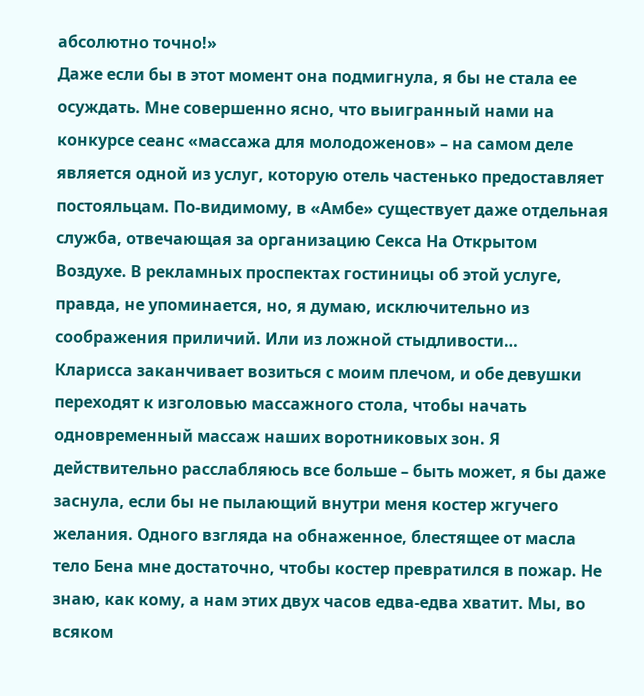абсолютно точно!»
Даже если бы в этот момент она подмигнула, я бы не стала ее осуждать. Мне совершенно ясно, что выигранный нами на конкурсе сеанс «массажа для молодоженов» – на самом деле является одной из услуг, которую отель частенько предоставляет постояльцам. По-видимому, в «Амбе» существует даже отдельная служба, отвечающая за организацию Секса На Открытом Воздухе. В рекламных проспектах гостиницы об этой услуге, правда, не упоминается, но, я думаю, исключительно из соображения приличий. Или из ложной стыдливости…
Кларисса заканчивает возиться с моим плечом, и обе девушки переходят к изголовью массажного стола, чтобы начать одновременный массаж наших воротниковых зон. Я действительно расслабляюсь все больше – быть может, я бы даже заснула, если бы не пылающий внутри меня костер жгучего желания. Одного взгляда на обнаженное, блестящее от масла тело Бена мне достаточно, чтобы костер превратился в пожар. Не знаю, как кому, а нам этих двух часов едва-едва хватит. Мы, во всяком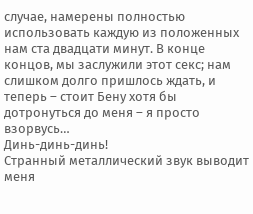случае, намерены полностью использовать каждую из положенных нам ста двадцати минут. В конце концов, мы заслужили этот секс; нам слишком долго пришлось ждать, и теперь – стоит Бену хотя бы дотронуться до меня – я просто взорвусь…
Динь-динь-динь!
Странный металлический звук выводит меня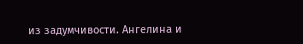из задумчивости. Ангелина и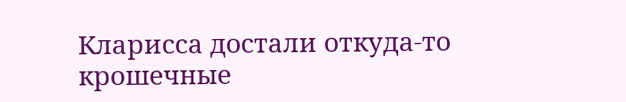Кларисса достали откуда-то крошечные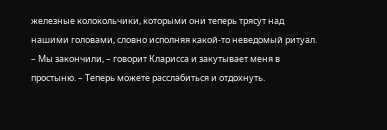железные колокольчики, которыми они теперь трясут над нашими головами, словно исполняя какой-то неведомый ритуал.
– Мы закончили, – говорит Кларисса и закутывает меня в простыню. – Теперь можете расслабиться и отдохнуть.